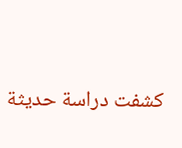كشفت دراسة حديثة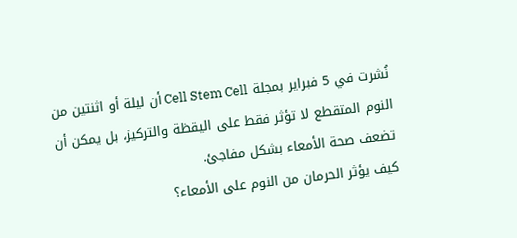نُشرت في 5 فبراير بمجلة Cell Stem Cell أن ليلة أو اثنتين من النوم المتقطع لا تؤثر فقط على اليقظة والتركيز، بل يمكن أن تضعف صحة الأمعاء بشكل مفاجئ.
كيف يؤثر الحرمان من النوم على الأمعاء؟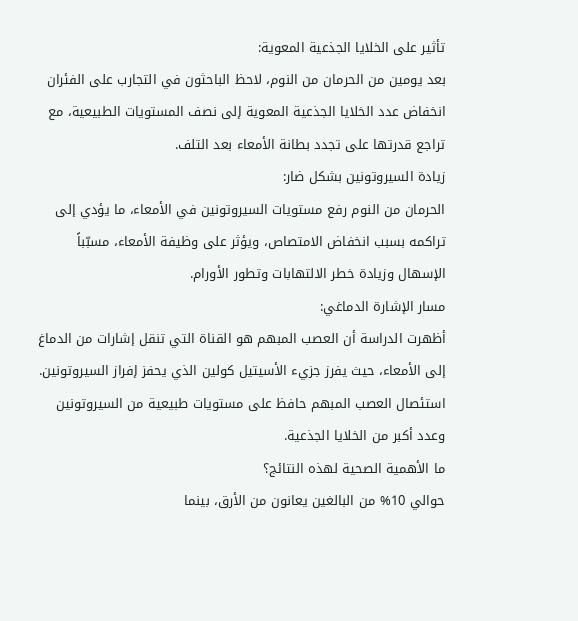تأثير على الخلايا الجذعية المعوية:
بعد يومين من الحرمان من النوم، لاحظ الباحثون في التجارب على الفئران انخفاض عدد الخلايا الجذعية المعوية إلى نصف المستويات الطبيعية، مع تراجع قدرتها على تجدد بطانة الأمعاء بعد التلف.
زيادة السيروتونين بشكل ضار:
الحرمان من النوم رفع مستويات السيروتونين في الأمعاء، ما يؤدي إلى تراكمه بسبب انخفاض الامتصاص، ويؤثر على وظيفة الأمعاء، مسبّباً الإسهال وزيادة خطر الالتهابات وتطور الأورام.
مسار الإشارة الدماغي:
أظهرت الدراسة أن العصب المبهم هو القناة التي تنقل إشارات من الدماغ إلى الأمعاء، حيث يفرز جزيء الأسيتيل كولين الذي يحفز إفراز السيروتونين. استئصال العصب المبهم حافظ على مستويات طبيعية من السيروتونين وعدد أكبر من الخلايا الجذعية.
ما الأهمية الصحية لهذه النتائج؟
حوالي 10% من البالغين يعانون من الأرق، بينما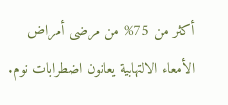أكثر من 75% من مرضى أمراض الأمعاء الالتهابية يعانون اضطرابات نوم.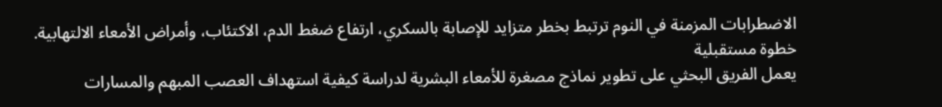الاضطرابات المزمنة في النوم ترتبط بخطر متزايد للإصابة بالسكري، ارتفاع ضغط الدم، الاكتئاب، وأمراض الأمعاء الالتهابية.
خطوة مستقبلية
يعمل الفريق البحثي على تطوير نماذج مصغرة للأمعاء البشرية لدراسة كيفية استهداف العصب المبهم والمسارات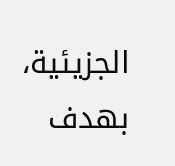الجزيئية، بهدف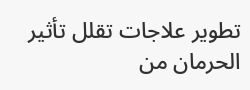تطوير علاجات تقلل تأثير الحرمان من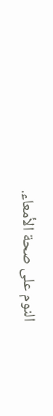النوم على صحة الأمعاء.